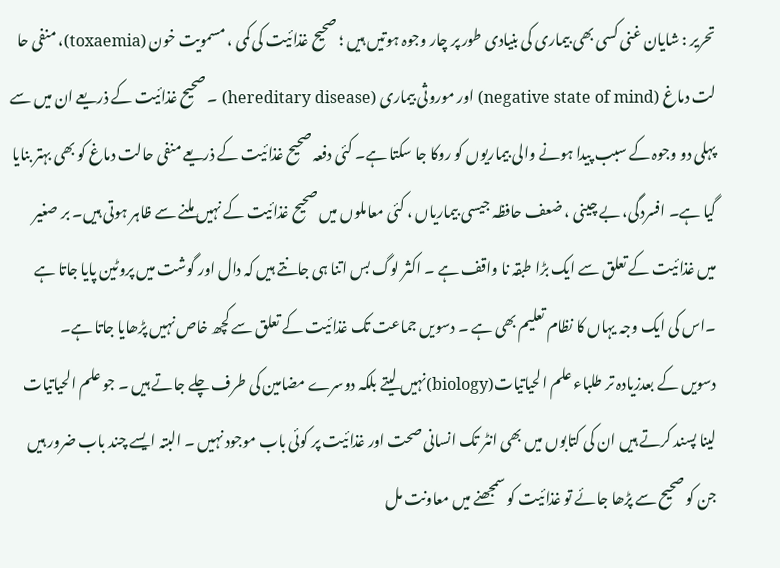تحریر : شایان غنی کسی بھی بیماری کی بنیادی طور پر چار وجوہ ہوتیں ہیں ؛ صحیح غذائیت کی کمی ، مسمویت خون (toxaemia)، منفی حا لت دماغ (negative state of mind) اور موروثی بیماری (hereditary disease) ۔ صحیح غذائیت کے ذریعے ان میں سے پہلی دو وجوہ کے سبب پیدا ہونے والی بیماریوں کو روکا جا سکتا ہے۔ کئی دفعہ صحیح غذائیت کے ذریعے منفی حالت دماغ کو بھی بہتر بنایا گیا ہے۔ افسردگی، بے چینی ، ضعف حافظہ جیسی بیماریاں ، کئی معاملوں میں صحیح غذائیت کے نہیں ملنے سے ظاہر ہوتی ہیں۔ بر صغیر میں غذائیت کے تعلق سے ایک بڑا طبقہ نا واقف ہے ۔ اکثر لوگ بس اتنا ہی جانتے ہیں کہ دال اور گوشت میں پروٹین پایا جاتا ہے ۔اس کی ایک وجہ یہاں کا نظام تعلیم بھی ہے ۔ دسویں جماعت تک غذائیت کے تعلق سے کچھ خاص نہیں پڑھایا جاتا ہے۔
دسویں کے بعدزیادہ تر طلباء علم الحیاتیات(biology)نہیں لیتے بلکہ دوسرے مضامین کی طرف چلے جاتے ہیں ۔ جو علم الحیاتیات لینا پسند کرتے ہیں ان کی کتابوں میں بھی انٹر تک انسانی صحت اور غذائیت پر کوئی باب موجود نہیں ۔ البتہ ایسے چند باب ضرور ہیں جن کو صحیح سے پڑھا جائے تو غذائیت کو سمجھنے میں معاونت مل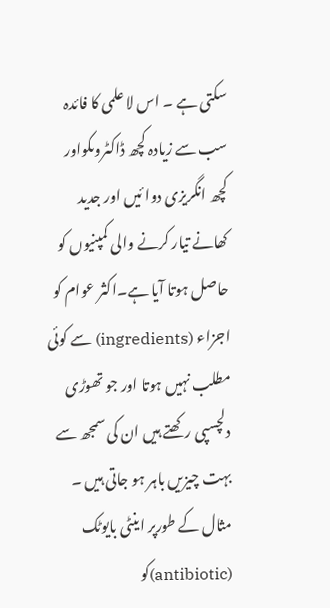سکتی ہے ۔ اس لا علمی کا فائدہ سب سے زیادہ کچھ ڈاکٹروںکواور کچھ انگریزی دوا ئیں اور جدید کھانے تیار کرنے والی کمپنیوں کو حاصل ہوتا آیا ہے۔اکثر عوام کو اجزاء (ingredients) سے کوئی مطلب نہیں ہوتا اور جو تھوڑی دلچسپی رکھتے ہیں ان کی سمجھ سے بہت چیزیں باہر ہو جاتی ہیں ۔ مثال کے طورپر اینٹی بایوٹک (antibiotic)کو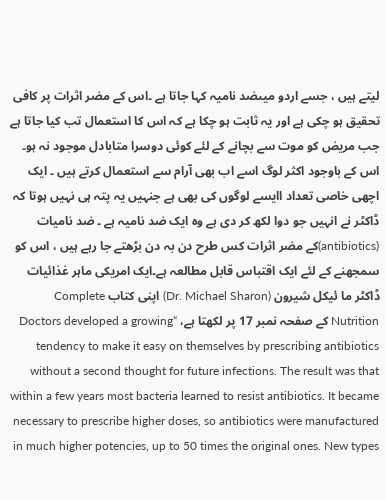لیتے ہیں ، جسے اردو میںضد نامیہ کہا جاتا ہے ۔اس کے مضر اثرات پر کافی تحقیق ہو چکی ہے اور یہ ثابت ہو چکا ہے کہ اس کا استعمال تب کیا جاتا ہے جب مریض کو موت سے بچانے کے لئے کوئی دوسرا متابادل موجود نہ ہو۔ اس کے باوجود اکثر لوگ اسے اب بھی آرام سے استعمال کرتے ہیں ۔ ایک اچھی خاصی تعداد اایسے لوگوں کی بھی ہے جنہیں یہ پتہ ہی نہیں ہوتا کہ ڈاکٹر نے انہیں جو دوا لکھ کر دی ہے وہ ایک ضد نامیہ ہے ۔ ضد نامیات (antibiotics)کے مضر اثرات کس طرح دن بہ دن بڑھتے جا رہے ہیں ، اس کو سمجھنے کے لئے ایک اقتباس قابل مطالعہ ہے۔ایک امریکی ماہر غذائیات ڈاکٹر ما ئیکل شیرون (Dr. Michael Sharon) اپنی کتاب Complete Nutrition کے صفحہ نمبر 17 پر لکھتا ہے، “Doctors developed a growing tendency to make it easy on themselves by prescribing antibiotics without a second thought for future infections. The result was that within a few years most bacteria learned to resist antibiotics. It became necessary to prescribe higher doses, so antibiotics were manufactured in much higher potencies, up to 50 times the original ones. New types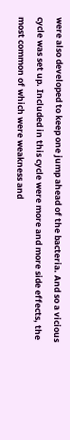were also developed to keep one jump ahead of the bacteria. And so a vicious cycle was set up. Included in this cycle were more and more side effects, the most common of which were weakness and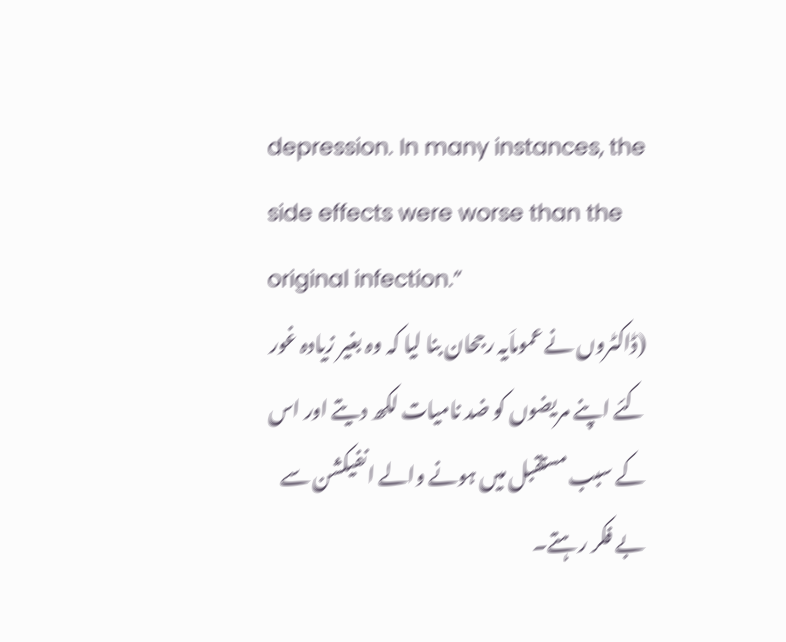depression. In many instances, the side effects were worse than the original infection.”
(ڈاکٹروں نے عموماَیہ رجحان بنا لیا کہ وہ بغیر زیادہ غور کئے اپنے مریضوں کو ضد نامیات لکھ دیتے اور اس کے سبب مستقبل میں ہونے والے انفیکشن سے بے فکر رہتے۔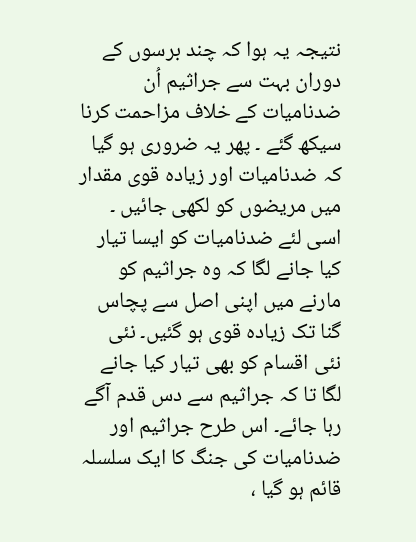نتیجہ یہ ہوا کہ چند برسوں کے دوران بہت سے جراثیم اُن ضدنامیات کے خلاف مزاحمت کرنا سیکھ گئے ۔ پھر یہ ضروری ہو گیا کہ ضدنامیات اور زیادہ قوی مقدار میں مریضوں کو لکھی جائیں ۔ اسی لئے ضدنامیات کو ایسا تیار کیا جانے لگا کہ وہ جراثیم کو مارنے میں اپنی اصل سے پچاس گنا تک زیادہ قوی ہو گئیں۔ نئی نئی اقسام کو بھی تیار کیا جانے لگا تا کہ جراثیم سے دس قدم آگے رہا جائے۔ اس طرح جراثیم اور ضدنامیات کی جنگ کا ایک سلسلہ قائم ہو گیا ،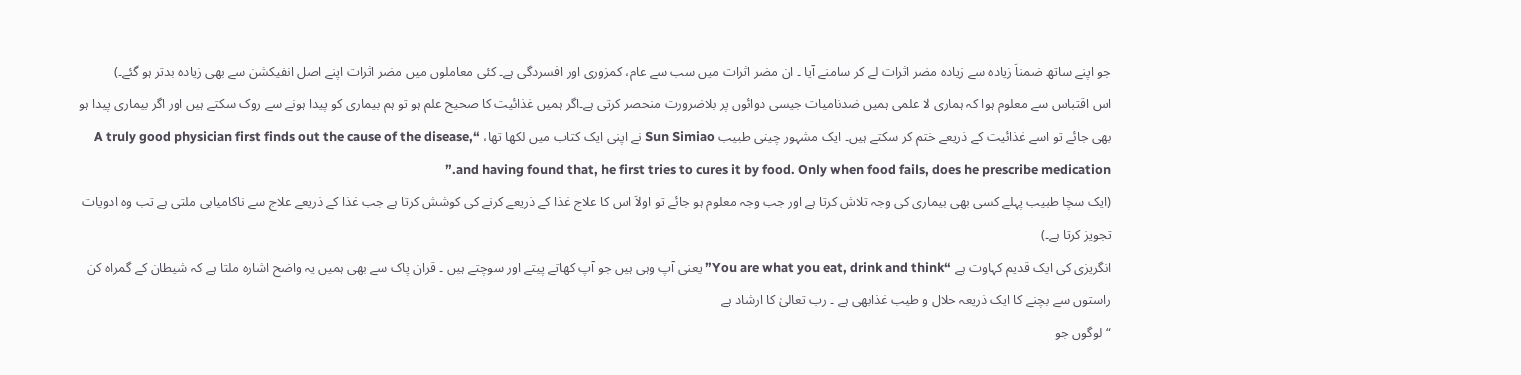جو اپنے ساتھ ضمناَ زیادہ سے زیادہ مضر اثرات لے کر سامنے آیا ۔ ان مضر اثرات میں سب سے عام، کمزوری اور افسردگی ہے۔ کئی معاملوں میں مضر اثرات اپنے اصل انفیکشن سے بھی زیادہ بدتر ہو گئے۔)
اس اقتباس سے معلوم ہوا کہ ہماری لا علمی ہمیں ضدنامیات جیسی دوائوں پر بلاضرورت منحصر کرتی ہے۔اگر ہمیں غذائیت کا صحیح علم ہو تو ہم بیماری کو پیدا ہونے سے روک سکتے ہیں اور اگر بیماری پیدا ہو بھی جائے تو اسے غذائیت کے ذریعے ختم کر سکتے ہیں۔ ایک مشہور چینی طبیب Sun Simiao نے اپنی ایک کتاب میں لکھا تھا، “A truly good physician first finds out the cause of the disease, and having found that, he first tries to cures it by food. Only when food fails, does he prescribe medication.”
(ایک سچا طبیب پہلے کسی بھی بیماری کی وجہ تلاش کرتا ہے اور جب وجہ معلوم ہو جائے تو اولاَ اس کا علاج غذا کے ذریعے کرنے کی کوشش کرتا ہے جب غذا کے ذریعے علاج سے ناکامیابی ملتی ہے تب وہ ادویات تجویز کرتا ہے۔)
انگریزی کی ایک قدیم کہاوت ہے “You are what you eat, drink and think” یعنی آپ وہی ہیں جو آپ کھاتے پیتے اور سوچتے ہیں ۔ قران پاک سے بھی ہمیں یہ واضح اشارہ ملتا ہے کہ شیطان کے گمراہ کن راستوں سے بچنے کا ایک ذریعہ حلال و طیب غذابھی ہے ۔ رب تعالیٰ کا ارشاد ہے
“لوگوں جو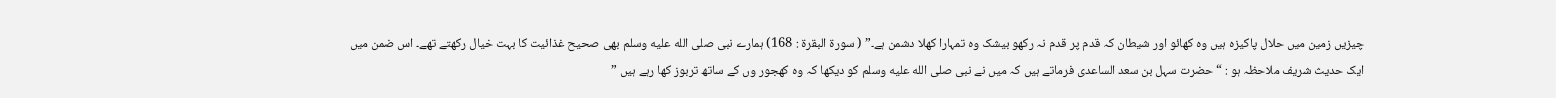چیزیں زمین میں حلال پاکیزہ ہیں وہ کھائو اور شیطان کہ قدم پر قدم نہ رکھو بیشک وہ تمہارا کھلا دشمن ہے۔” ( سورۃ البقرۃ : 168) ہمارے نبی صلى الله عليه وسلم بھی صحیح غذائیت کا بہت خیال رکھتے تھے۔ اس ضمن میں
ایک حدیث شریف ملاحظہ ہو : “حضرت سہل بن سعد الساعدی فرماتے ہیں کہ میں نے نبی صلى الله عليه وسلم کو دیکھا کہ وہ کھجور وں کے ساتھ تربوز کھا رہے ہیں ”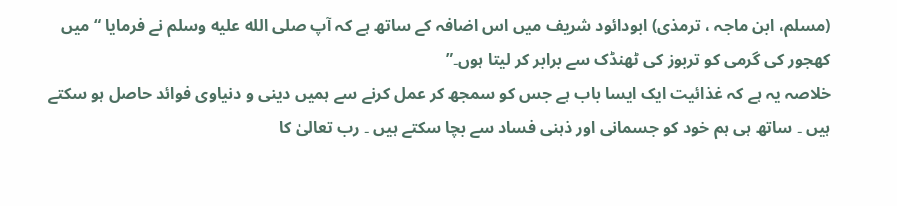(مسلم، ابن ماجہ ، ترمذی) ابودائود شریف میں اس اضافہ کے ساتھ ہے کہ آپ صلى الله عليه وسلم نے فرمایا “میں کھجور کی گرمی کو تربوز کی ٹھنڈک سے برابر کر لیتا ہوں۔”
خلاصہ یہ ہے کہ غذائیت ایک ایسا باب ہے جس کو سمجھ کر عمل کرنے سے ہمیں دینی و دنیاوی فوائد حاصل ہو سکتے ہیں ۔ ساتھ ہی ہم خود کو جسمانی اور ذہنی فساد سے بچا سکتے ہیں ۔ رب تعالیٰ کا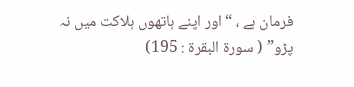فرمان ہے ، “اور اپنے ہاتھوں ہلاکت میں نہ پڑو” ( سورۃ البقرۃ : 195)